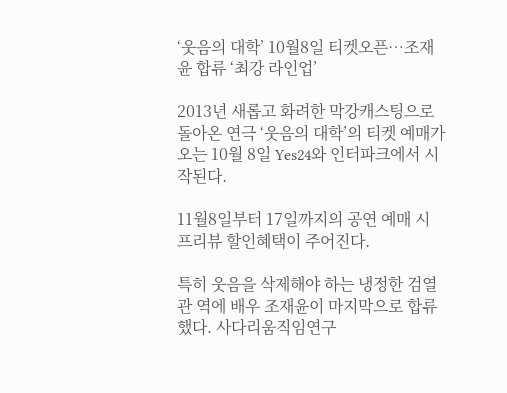‘웃음의 대학’ 10월8일 티켓오픈…조재윤 합류 ‘최강 라인업’

2013년 새롭고 화려한 막강캐스팅으로 돌아온 연극 ‘웃음의 대학’의 티켓 예매가 오는 10월 8일 Yes24와 인터파크에서 시작된다.

11월8일부터 17일까지의 공연 예매 시 프리뷰 할인혜택이 주어진다.

특히 웃음을 삭제해야 하는 냉정한 검열관 역에 배우 조재윤이 마지막으로 합류했다. 사다리움직임연구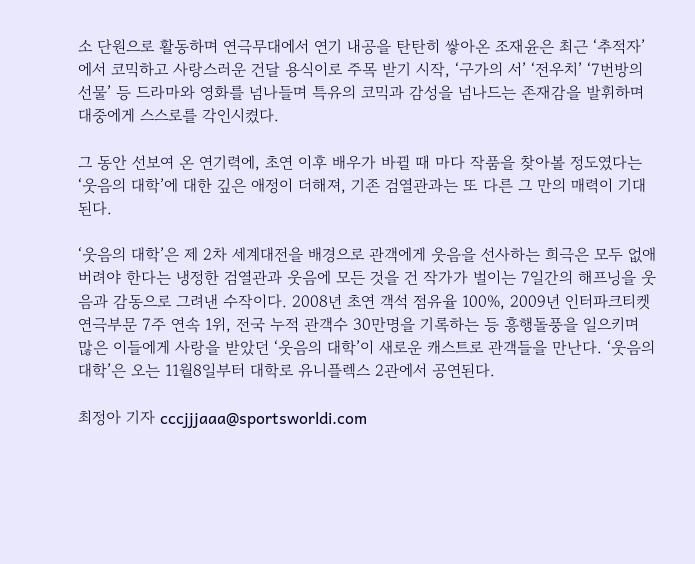소 단원으로 활동하며 연극무대에서 연기 내공을 탄탄히 쌓아온 조재윤은 최근 ‘추적자’에서 코믹하고 사랑스러운 건달 용식이로 주목 받기 시작, ‘구가의 서’ ‘전우치’ ‘7번방의 선물’ 등 드라마와 영화를 넘나들며 특유의 코믹과 감성을 넘나드는 존재감을 발휘하며 대중에게 스스로를 각인시켰다.

그 동안 선보여 온 연기력에, 초연 이후 배우가 바뀔 때 마다 작품을 찾아볼 정도였다는 ‘웃음의 대학’에 대한 깊은 애정이 더해져, 기존 검열관과는 또 다른 그 만의 매력이 기대된다.

‘웃음의 대학’은 제 2차 세계대전을 배경으로 관객에게 웃음을 선사하는 희극은 모두 없애버려야 한다는 냉정한 검열관과 웃음에 모든 것을 건 작가가 벌이는 7일간의 해프닝을 웃음과 감동으로 그려낸 수작이다. 2008년 초연 객석 점유율 100%, 2009년 인터파크티켓 연극부문 7주 연속 1위, 전국 누적 관객수 30만명을 기록하는 등 흥행돌풍을 일으키며 많은 이들에게 사랑을 받았던 ‘웃음의 대학’이 새로운 캐스트로 관객들을 만난다. ‘웃음의 대학’은 오는 11월8일부터 대학로 유니플렉스 2관에서 공연된다.

최정아 기자 cccjjjaaa@sportsworldi.com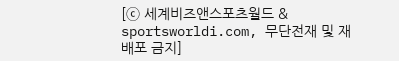[ⓒ 세계비즈앤스포츠월드 & sportsworldi.com, 무단전재 및 재배포 금지]